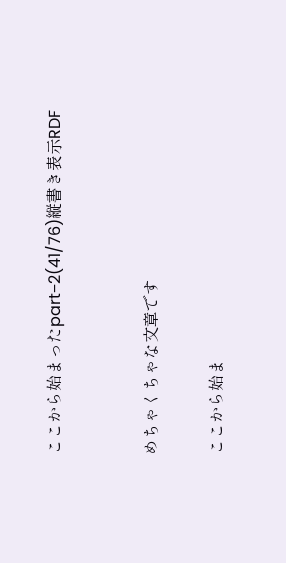ここから始まったpart−2(41/76)縦書き表示RDF


めちゃくちゃな文章です

ここから始ま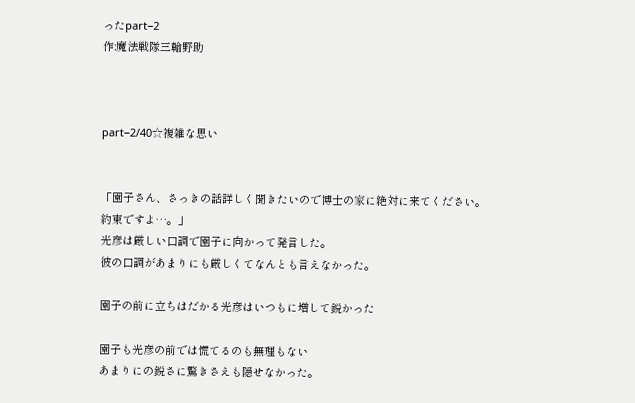ったpart−2
作:魔法戦隊三輪野助



part−2/40☆複雑な思い


「園子さん、さっきの話詳しく聞きたいので博士の家に絶対に来てください。
約束ですよ…。」
光彦は厳しい口調で園子に向かって発言した。
彼の口調があまりにも厳しくてなんとも言えなかった。

園子の前に立ちはだかる光彦はいつもに増して鋭かった

園子も光彦の前では慌てるのも無理もない
あまりにの鋭さに驚きさえも隠せなかった。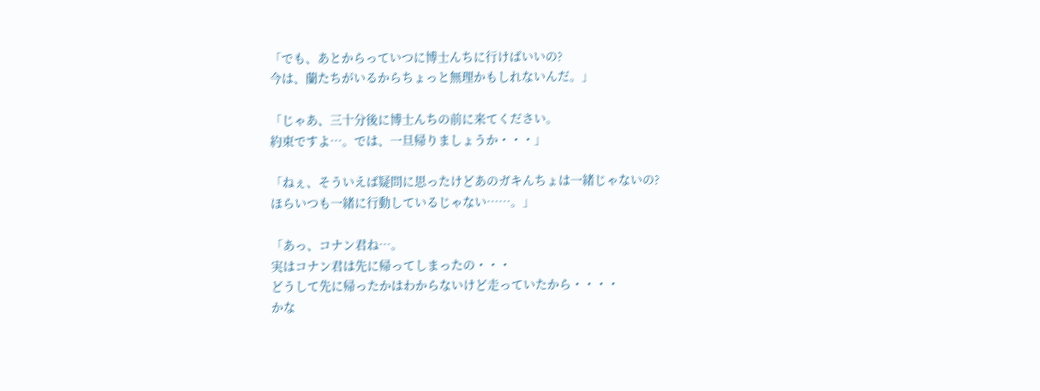「でも、あとからっていつに博士んちに行けばいいの?
今は、蘭たちがいるからちょっと無理かもしれないんだ。」

「じゃあ、三十分後に博士んちの前に来てください。
約束ですよ…。では、一旦帰りましょうか・・・」

「ねぇ、そういえば疑問に思ったけどあのガキんちょは一緒じゃないの?
ほらいつも一緒に行動しているじゃない……。」

「あっ、コナン君ね…。
実はコナン君は先に帰ってしまったの・・・
どうして先に帰ったかはわからないけど走っていたから・・・・
かな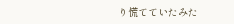り慌てていたみた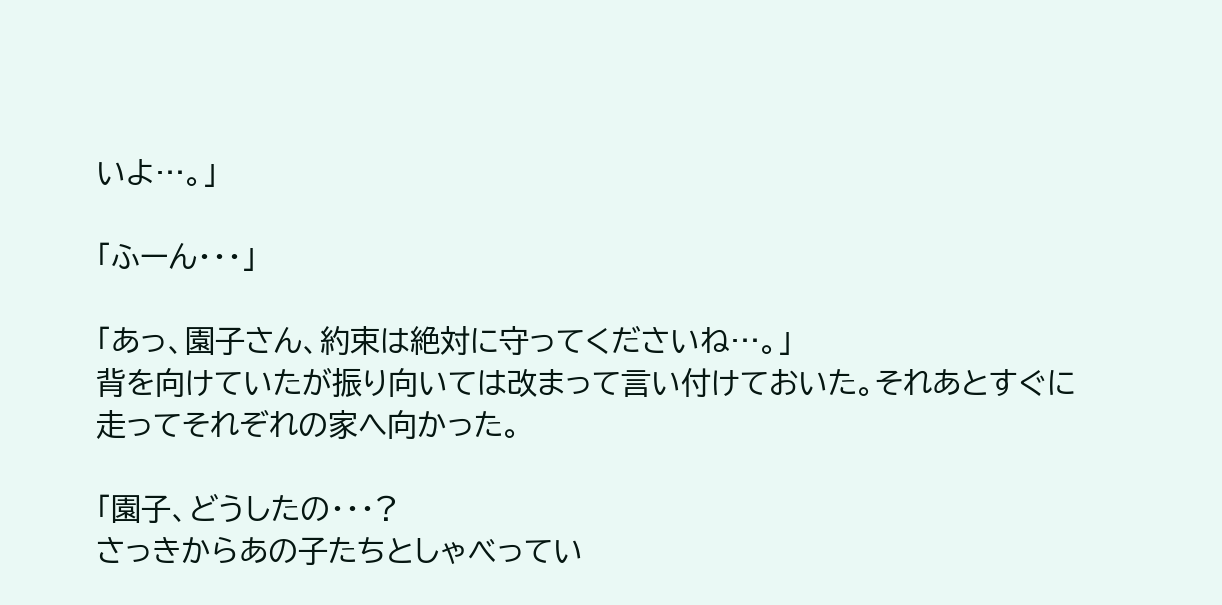いよ…。」

「ふーん・・・」

「あっ、園子さん、約束は絶対に守ってくださいね…。」
背を向けていたが振り向いては改まって言い付けておいた。それあとすぐに走ってそれぞれの家へ向かった。

「園子、どうしたの・・・?
さっきからあの子たちとしゃべってい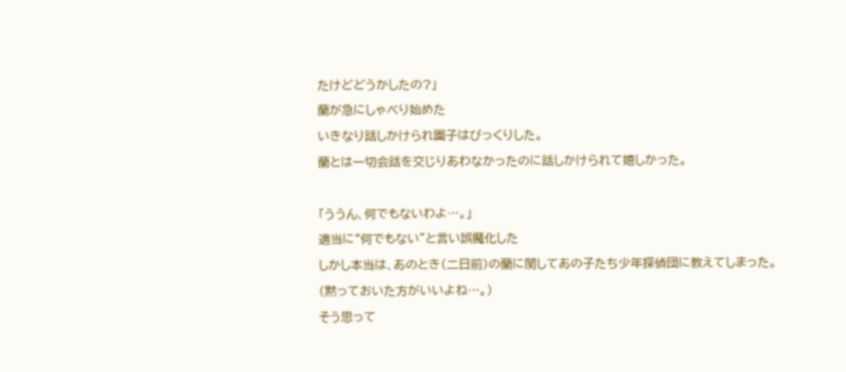たけどどうかしたの?」
蘭が急にしゃべり始めた
いきなり話しかけられ園子はびっくりした。
蘭とは一切会話を交じりあわなかったのに話しかけられて嬉しかった。

「ううん、何でもないわよ…。」
適当に“何でもない”と言い誤魔化した
しかし本当は、あのとき(二日前)の蘭に関してあの子たち少年探偵団に教えてしまった。
(黙っておいた方がいいよね…。)
そう思って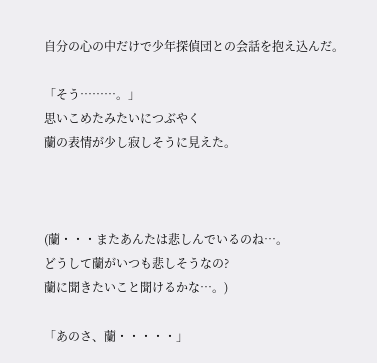自分の心の中だけで少年探偵団との会話を抱え込んだ。

「そう………。」
思いこめたみたいにつぶやく
蘭の表情が少し寂しそうに見えた。



(蘭・・・またあんたは悲しんでいるのね…。
どうして蘭がいつも悲しそうなの?
蘭に聞きたいこと聞けるかな…。)

「あのさ、蘭・・・・・」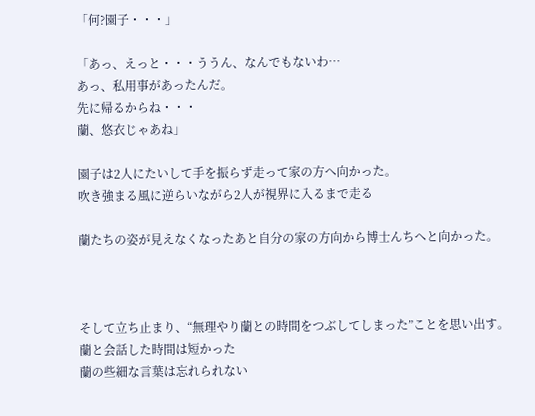「何?園子・・・」

「あっ、えっと・・・ううん、なんでもないわ…
あっ、私用事があったんだ。
先に帰るからね・・・
蘭、悠衣じゃあね」

園子は2人にたいして手を振らず走って家の方へ向かった。
吹き強まる風に逆らいながら2人が視界に入るまで走る

蘭たちの姿が見えなくなったあと自分の家の方向から博士んちへと向かった。



そして立ち止まり、“無理やり蘭との時間をつぶしてしまった”ことを思い出す。
蘭と会話した時間は短かった
蘭の些細な言葉は忘れられない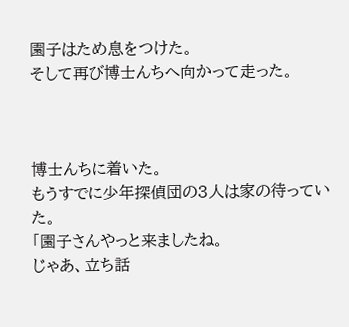園子はため息をつけた。
そして再び博士んちへ向かって走った。



博士んちに着いた。
もうすでに少年探偵団の3人は家の待っていた。
「園子さんやっと来ましたね。
じゃあ、立ち話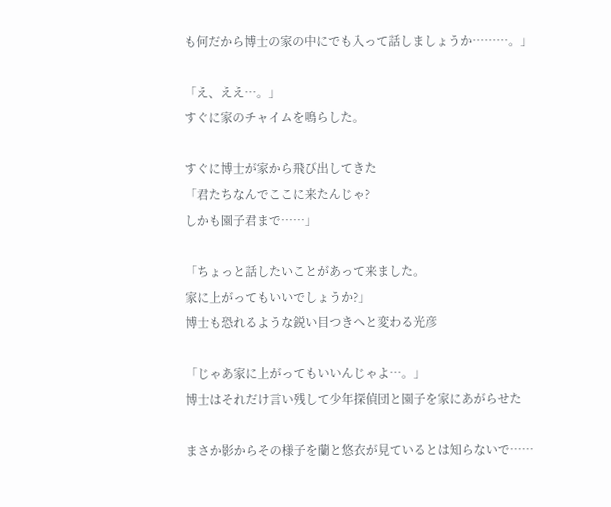も何だから博士の家の中にでも入って話しましょうか………。」

「え、ええ…。」
すぐに家のチャイムを鳴らした。

すぐに博士が家から飛び出してきた
「君たちなんでここに来たんじゃ?
しかも園子君まで……」

「ちょっと話したいことがあって来ました。
家に上がってもいいでしょうか?」
博士も恐れるような鋭い目つきへと変わる光彦

「じゃあ家に上がってもいいんじゃよ…。」
博士はそれだけ言い残して少年探偵団と園子を家にあがらせた

まさか影からその様子を蘭と悠衣が見ているとは知らないで……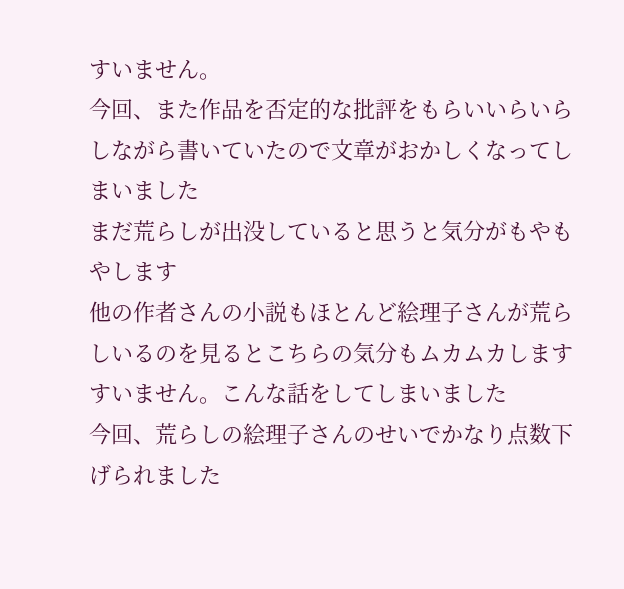すいません。
今回、また作品を否定的な批評をもらいいらいらしながら書いていたので文章がおかしくなってしまいました
まだ荒らしが出没していると思うと気分がもやもやします
他の作者さんの小説もほとんど絵理子さんが荒らしいるのを見るとこちらの気分もムカムカします
すいません。こんな話をしてしまいました
今回、荒らしの絵理子さんのせいでかなり点数下げられました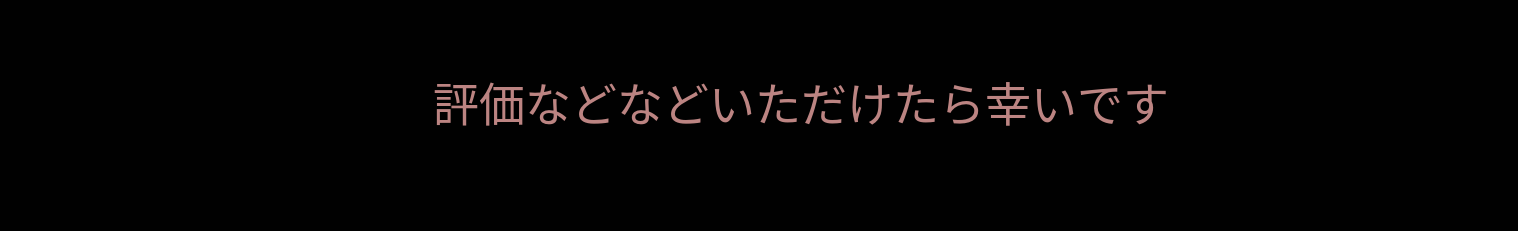評価などなどいただけたら幸いです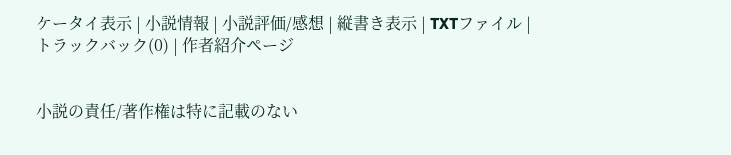ケータイ表示 | 小説情報 | 小説評価/感想 | 縦書き表示 | TXTファイル | トラックバック(0) | 作者紹介ページ


小説の責任/著作権は特に記載のない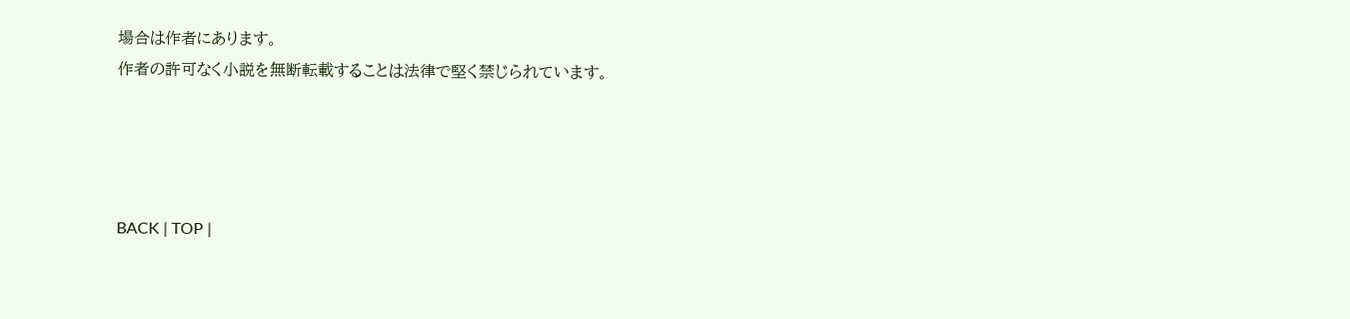場合は作者にあります。
作者の許可なく小説を無断転載することは法律で堅く禁じられています。




BACK | TOP |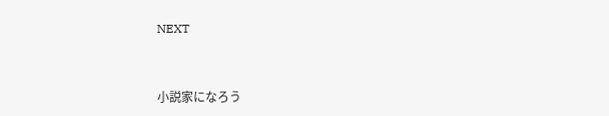NEXT


小説家になろう